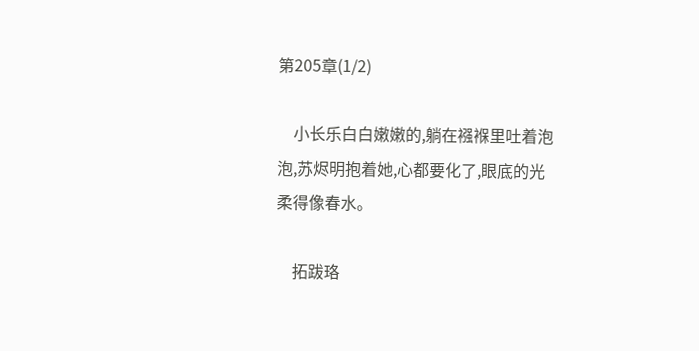第205章(1/2)

    小长乐白白嫩嫩的,躺在襁褓里吐着泡泡,苏烬明抱着她,心都要化了,眼底的光柔得像春水。

    拓跋珞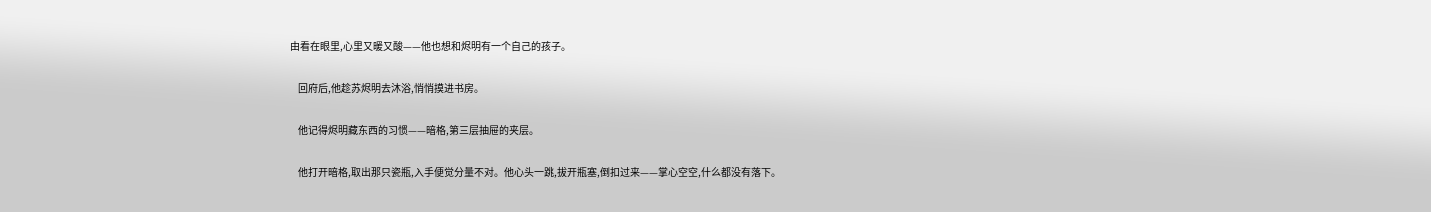由看在眼里,心里又暖又酸——他也想和烬明有一个自己的孩子。

    回府后,他趁苏烬明去沐浴,悄悄摸进书房。

    他记得烬明藏东西的习惯——暗格,第三层抽屉的夹层。

    他打开暗格,取出那只瓷瓶,入手便觉分量不对。他心头一跳,拔开瓶塞,倒扣过来——掌心空空,什么都没有落下。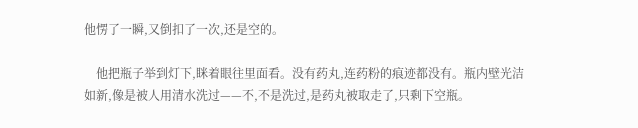他愣了一瞬,又倒扣了一次,还是空的。

    他把瓶子举到灯下,眯着眼往里面看。没有药丸,连药粉的痕迹都没有。瓶内壁光洁如新,像是被人用清水洗过——不,不是洗过,是药丸被取走了,只剩下空瓶。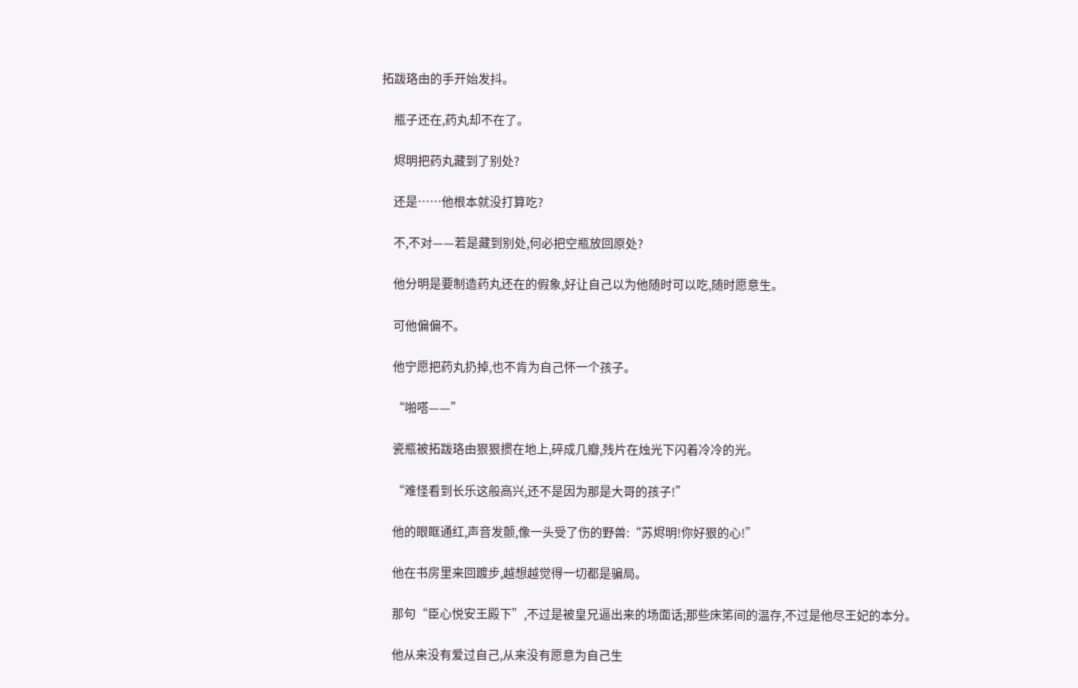拓跋珞由的手开始发抖。

    瓶子还在,药丸却不在了。

    烬明把药丸藏到了别处?

    还是……他根本就没打算吃?

    不,不对——若是藏到别处,何必把空瓶放回原处?

    他分明是要制造药丸还在的假象,好让自己以为他随时可以吃,随时愿意生。

    可他偏偏不。

    他宁愿把药丸扔掉,也不肯为自己怀一个孩子。

    “啪嗒——”

    瓷瓶被拓跋珞由狠狠掼在地上,碎成几瓣,残片在烛光下闪着冷冷的光。

    “难怪看到长乐这般高兴,还不是因为那是大哥的孩子!”

    他的眼眶通红,声音发颤,像一头受了伤的野兽:“苏烬明!你好狠的心!”

    他在书房里来回踱步,越想越觉得一切都是骗局。

    那句“臣心悦安王殿下”,不过是被皇兄逼出来的场面话;那些床笫间的温存,不过是他尽王妃的本分。

    他从来没有爱过自己,从来没有愿意为自己生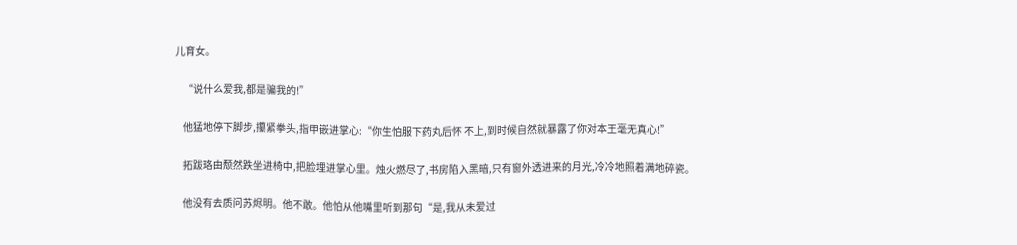儿育女。

    “说什么爱我,都是骗我的!”

    他猛地停下脚步,攥紧拳头,指甲嵌进掌心:“你生怕服下药丸后怀 不上,到时候自然就暴露了你对本王毫无真心!”

    拓跋珞由颓然跌坐进椅中,把脸埋进掌心里。烛火燃尽了,书房陷入黑暗,只有窗外透进来的月光,冷冷地照着满地碎瓷。

    他没有去质问苏烬明。他不敢。他怕从他嘴里听到那句“是,我从未爱过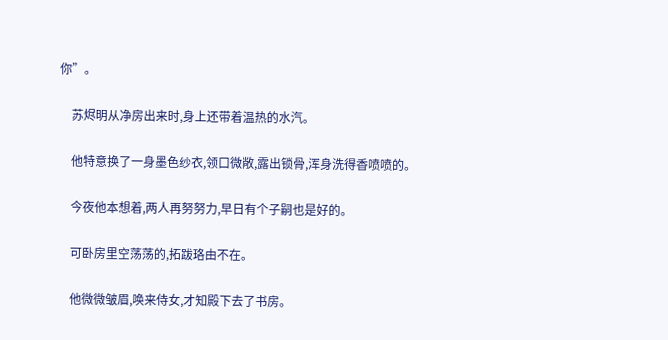你”。

    苏烬明从净房出来时,身上还带着温热的水汽。

    他特意换了一身墨色纱衣,领口微敞,露出锁骨,浑身洗得香喷喷的。

    今夜他本想着,两人再努努力,早日有个子嗣也是好的。

    可卧房里空荡荡的,拓跋珞由不在。

    他微微皱眉,唤来侍女,才知殿下去了书房。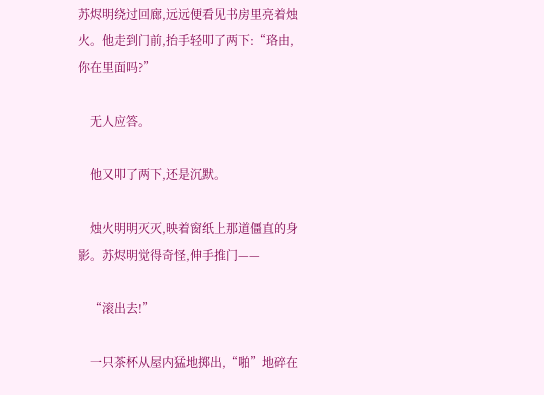苏烬明绕过回廊,远远便看见书房里亮着烛火。他走到门前,抬手轻叩了两下:“珞由,你在里面吗?”

    无人应答。

    他又叩了两下,还是沉默。

    烛火明明灭灭,映着窗纸上那道僵直的身影。苏烬明觉得奇怪,伸手推门——

    “滚出去!”

    一只茶杯从屋内猛地掷出,“啪”地碎在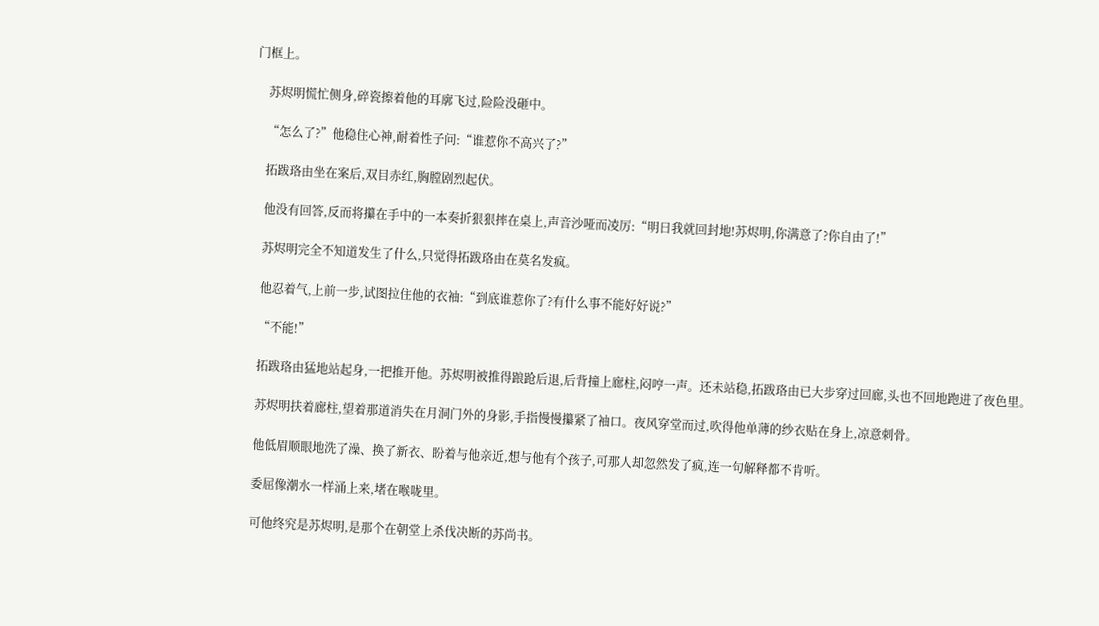门框上。

    苏烬明慌忙侧身,碎瓷擦着他的耳廓飞过,险险没砸中。

    “怎么了?”他稳住心神,耐着性子问:“谁惹你不高兴了?”

    拓跋珞由坐在案后,双目赤红,胸膛剧烈起伏。

    他没有回答,反而将攥在手中的一本奏折狠狠摔在桌上,声音沙哑而凌厉:“明日我就回封地!苏烬明,你满意了?你自由了!”

    苏烬明完全不知道发生了什么,只觉得拓跋珞由在莫名发疯。

    他忍着气,上前一步,试图拉住他的衣袖:“到底谁惹你了?有什么事不能好好说?”

    “不能!”

    拓跋珞由猛地站起身,一把推开他。苏烬明被推得踉跄后退,后背撞上廊柱,闷哼一声。还未站稳,拓跋珞由已大步穿过回廊,头也不回地跑进了夜色里。

    苏烬明扶着廊柱,望着那道消失在月洞门外的身影,手指慢慢攥紧了袖口。夜风穿堂而过,吹得他单薄的纱衣贴在身上,凉意刺骨。

    他低眉顺眼地洗了澡、换了新衣、盼着与他亲近,想与他有个孩子,可那人却忽然发了疯,连一句解释都不肯听。

    委屈像潮水一样涌上来,堵在喉咙里。

    可他终究是苏烬明,是那个在朝堂上杀伐决断的苏尚书。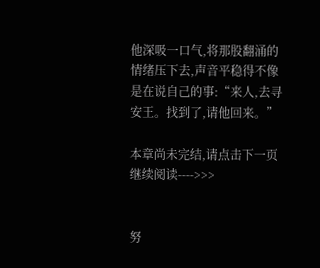他深吸一口气,将那股翻涌的情绪压下去,声音平稳得不像是在说自己的事:“来人,去寻安王。找到了,请他回来。”

本章尚未完结,请点击下一页继续阅读---->>>


努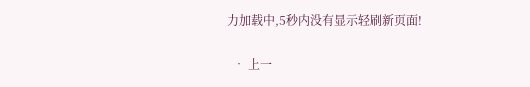力加载中,5秒内没有显示轻刷新页面!

  • 上一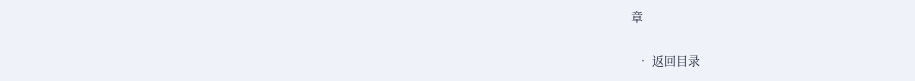章

  • 返回目录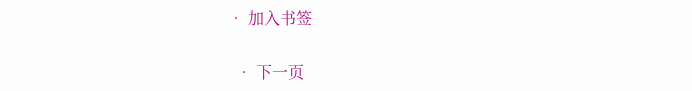• 加入书签

  • 下一页